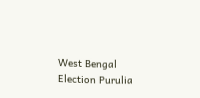West Bengal Election Purulia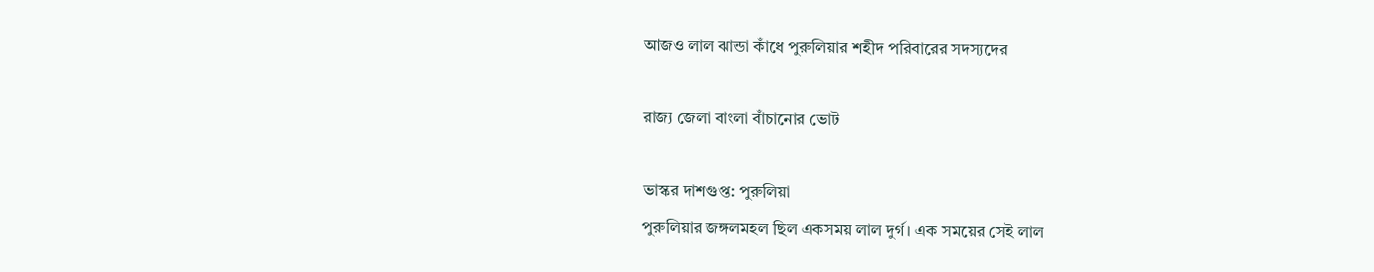আজও লাল ঝান্ডা কাঁধে পুরুলিয়ার শহীদ পরিবারের সদস্যদের

রাজ্য জেলা বাংলা বাঁচানোর ভোট

ভাস্কর দাশগুপ্ত: পুরুলিয়া
পুরুলিয়ার জঙ্গলমহল ছিল একসময় লাল দুর্গ। এক সময়ের সেই লাল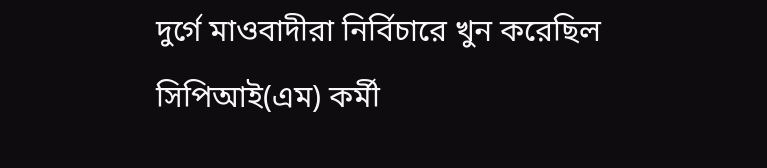দুর্গে মাওবাদীরা নির্বিচারে খুন করেছিল সিপিআই(এম) কর্মী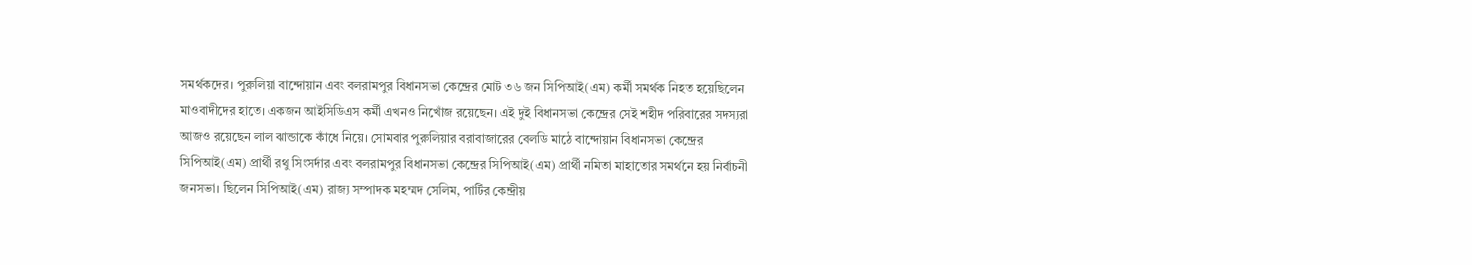সমর্থকদের। পুরুলিয়া বান্দোয়ান এবং বলরামপুর বিধানসভা কেন্দ্রের মোট ৩৬ জন সিপিআই(এম) কর্মী সমর্থক নিহত হয়েছিলেন মাওবাদীদের হাতে। একজন আইসিডিএস কর্মী এখনও নিখোঁজ রয়েছেন। এই দুই বিধানসভা কেন্দ্রের সেই শহীদ পরিবারের সদস্যরা আজও রয়েছেন লাল ঝান্ডাকে কাঁধে নিয়ে। সোমবার পুরুলিয়ার বরাবাজারের বেলডি মাঠে বান্দোয়ান বিধানসভা কেন্দ্রের সিপিআই(এম) প্রার্থী রথু সিংসর্দার এবং বলরামপুর বিধানসভা কেন্দ্রের সিপিআই(এম) প্রার্থী নমিতা মাহাতোর সমর্থনে হয় নির্বাচনী জনসভা। ছিলেন সিপিআই(এম) রাজ্য সম্পাদক মহম্মদ সেলিম, পার্টির কেন্দ্রীয়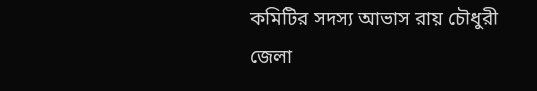কমিটির সদস্য আভাস রায় চৌধুরী জেলা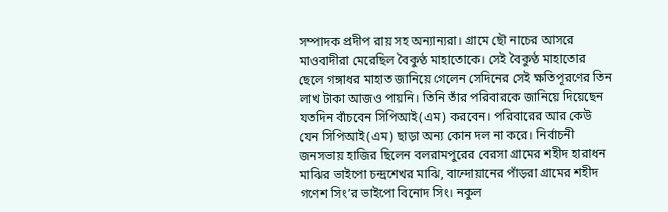সম্পাদক প্রদীপ রায় সহ অন্যান্যরা। গ্রামে ছৌ নাচের আসরে মাওবাদীরা মেরেছিল বৈকুণ্ঠ মাহাতোকে। সেই বৈকুণ্ঠ মাহাতোর ছেলে গঙ্গাধর মাহাত জানিয়ে গেলেন সেদিনের সেই ক্ষতিপূরণের তিন লাখ টাকা আজও পায়নি। তিনি তাঁর পরিবারকে জানিয়ে দিয়েছেন যতদিন বাঁচবেন সিপিআই(এম) করবেন। পরিবারের আর কেউ যেন সিপিআই(এম) ছাড়া অন্য কোন দল না করে। নির্বাচনী জনসভায় হাজির ছিলেন বলরামপুরের বেরসা গ্রামের শহীদ হারাধন মাঝির ভাইপো চন্দ্রশেখর মাঝি, বান্দোয়ানের পাঁড়রা গ্রামের শহীদ গণেশ সিং’র ভাইপো বিনোদ সিং। নকুল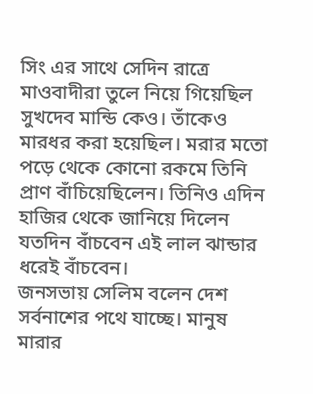সিং এর সাথে সেদিন রাত্রে মাওবাদীরা তুলে নিয়ে গিয়েছিল সুখদেব মান্ডি কেও। তাঁকেও মারধর করা হয়েছিল। মরার মতো পড়ে থেকে কোনো রকমে তিনি প্রাণ বাঁচিয়েছিলেন। তিনিও এদিন হাজির থেকে জানিয়ে দিলেন যতদিন বাঁচবেন এই লাল ঝান্ডার ধরেই বাঁচবেন।
জনসভায় সেলিম বলেন দেশ সর্বনাশের পথে যাচ্ছে। মানুষ মারার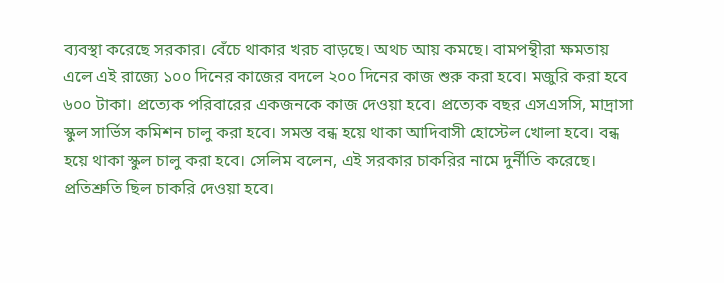ব্যবস্থা করেছে সরকার। বেঁচে থাকার খরচ বাড়ছে। অথচ আয় কমছে। বামপন্থীরা ক্ষমতায় এলে এই রাজ্যে ১০০ দিনের কাজের বদলে ২০০ দিনের কাজ শুরু করা হবে। মজুরি করা হবে ৬০০ টাকা। প্রত্যেক পরিবারের একজনকে কাজ দেওয়া হবে। প্রত্যেক বছর এসএসসি, মাদ্রাসা স্কুল সার্ভিস কমিশন চালু করা হবে। সমস্ত বন্ধ হয়ে থাকা আদিবাসী হোস্টেল খোলা হবে। বন্ধ হয়ে থাকা স্কুল চালু করা হবে। সেলিম বলেন, এই সরকার চাকরির নামে দুর্নীতি করেছে। প্রতিশ্রুতি ছিল চাকরি দেওয়া হবে।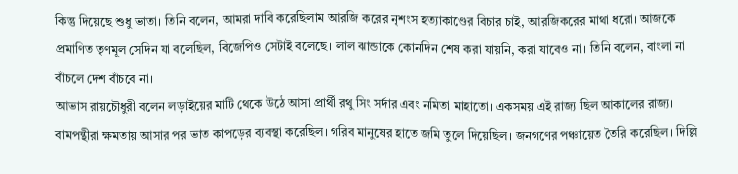কিন্তু দিয়েছে শুধু ভাতা। তিনি বলেন, আমরা দাবি করেছিলাম আরজি করের নৃশংস হত্যাকাণ্ডের বিচার চাই, আরজিকরের মাথা ধরো। আজকে প্রমাণিত তৃণমূল সেদিন যা বলেছিল, বিজেপিও সেটাই বলেছে। লাল ঝান্ডাকে কোনদিন শেষ করা যায়নি, করা যাবেও না। তিনি বলেন, বাংলা না বাঁচলে দেশ বাঁচবে না।
আভাস রায়চৌধুরী বলেন লড়াইয়ের মাটি থেকে উঠে আসা প্রার্থী রথু সিং সর্দার এবং নমিতা মাহাতো। একসময় এই রাজ্য ছিল আকালের রাজ্য। বামপন্থীরা ক্ষমতায় আসার পর ভাত কাপড়ের ব্যবস্থা করেছিল। গরিব মানুষের হাতে জমি তুলে দিয়েছিল। জনগণের পঞ্চায়েত তৈরি করেছিল। দিল্লি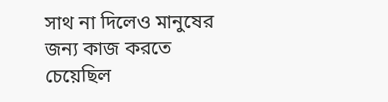সাথ না দিলেও মানুষের জন্য কাজ করতে চেয়েছিল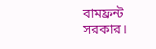বামফ্রন্ট সরকার।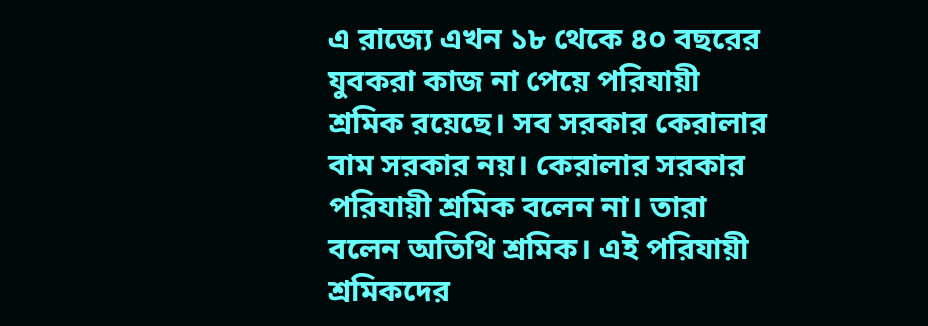এ রাজ্যে এখন ১৮ থেকে ৪০ বছরের যুবকরা কাজ না পেয়ে পরিযায়ী শ্রমিক রয়েছে। সব সরকার কেরালার বাম সরকার নয়। কেরালার সরকার পরিযায়ী শ্রমিক বলেন না। তারা বলেন অতিথি শ্রমিক। এই পরিযায়ী শ্রমিকদের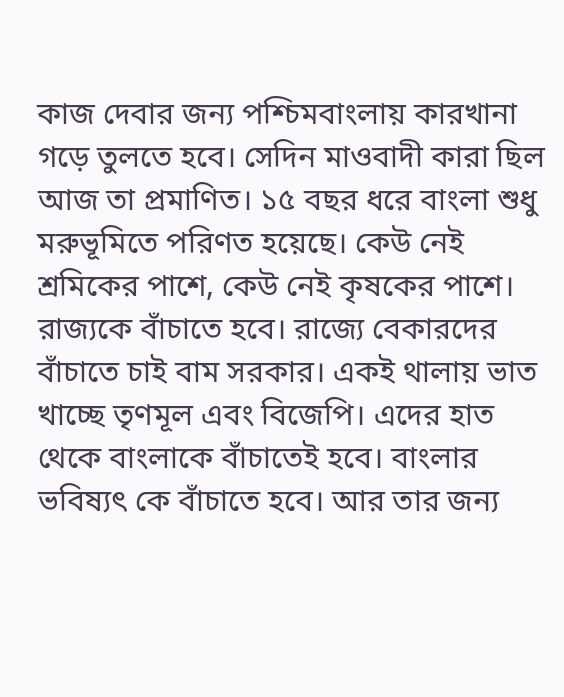কাজ দেবার জন্য পশ্চিমবাংলায় কারখানা গড়ে তুলতে হবে। সেদিন মাওবাদী কারা ছিল আজ তা প্রমাণিত। ১৫ বছর ধরে বাংলা শুধু মরুভূমিতে পরিণত হয়েছে। কেউ নেই শ্রমিকের পাশে, কেউ নেই কৃষকের পাশে। রাজ্যকে বাঁচাতে হবে। রাজ্যে বেকারদের বাঁচাতে চাই বাম সরকার। একই থালায় ভাত খাচ্ছে তৃণমূল এবং বিজেপি। এদের হাত থেকে বাংলাকে বাঁচাতেই হবে। বাংলার ভবিষ্যৎ কে বাঁচাতে হবে। আর তার জন্য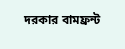দরকার বামফ্রন্ট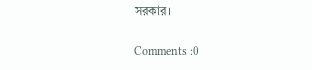সরকার।

Comments :0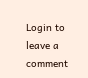Login to leave a comment